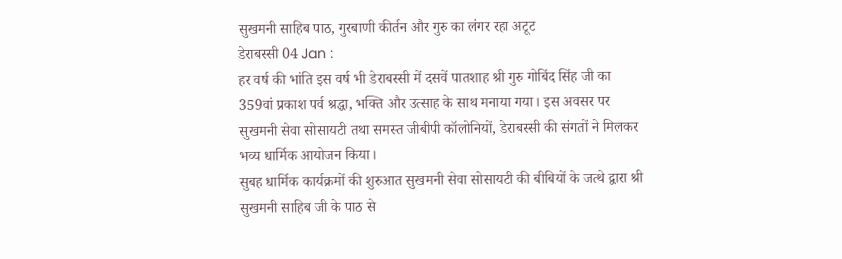सुखमनी साहिब पाठ, गुरबाणी कीर्तन और गुरु का लंगर रहा अटूट
डेराबस्सी 04 Jan :
हर वर्ष की भांति इस वर्ष भी डेराबस्सी में दसवें पातशाह श्री गुरु गोबिंद सिंह जी का 359वां प्रकाश पर्व श्रद्धा, भक्ति और उत्साह के साथ मनाया गया। इस अवसर पर सुखमनी सेवा सोसायटी तथा समस्त जीबीपी कॉलोनियों, डेराबस्सी की संगतों ने मिलकर भव्य धार्मिक आयोजन किया।
सुबह धार्मिक कार्यक्रमों की शुरुआत सुखमनी सेवा सोसायटी की बीबियों के जत्थे द्वारा श्री सुखमनी साहिब जी के पाठ से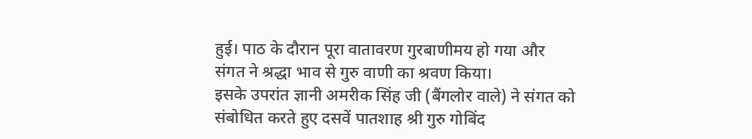हुई। पाठ के दौरान पूरा वातावरण गुरबाणीमय हो गया और संगत ने श्रद्धा भाव से गुरु वाणी का श्रवण किया।
इसके उपरांत ज्ञानी अमरीक सिंह जी (बैंगलोर वाले) ने संगत को संबोधित करते हुए दसवें पातशाह श्री गुरु गोबिंद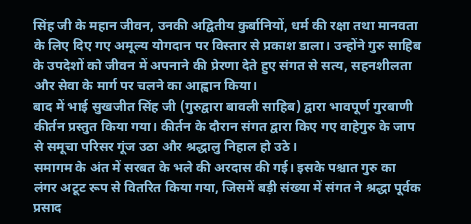सिंह जी के महान जीवन, उनकी अद्वितीय कुर्बानियों, धर्म की रक्षा तथा मानवता के लिए दिए गए अमूल्य योगदान पर विस्तार से प्रकाश डाला। उन्होंने गुरु साहिब के उपदेशों को जीवन में अपनाने की प्रेरणा देते हुए संगत से सत्य, सहनशीलता और सेवा के मार्ग पर चलने का आह्वान किया।
बाद में भाई सुखजीत सिंह जी (गुरुद्वारा बावली साहिब) द्वारा भावपूर्ण गुरबाणी कीर्तन प्रस्तुत किया गया। कीर्तन के दौरान संगत द्वारा किए गए वाहेगुरु के जाप से समूचा परिसर गूंज उठा और श्रद्धालु निहाल हो उठे।
समागम के अंत में सरबत के भले की अरदास की गई। इसके पश्चात गुरु का लंगर अटूट रूप से वितरित किया गया, जिसमें बड़ी संख्या में संगत ने श्रद्धा पूर्वक प्रसाद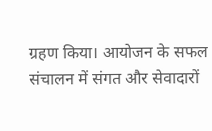ग्रहण किया। आयोजन के सफल संचालन में संगत और सेवादारों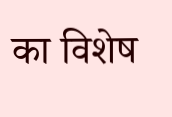का विशेष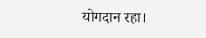योगदान रहा।